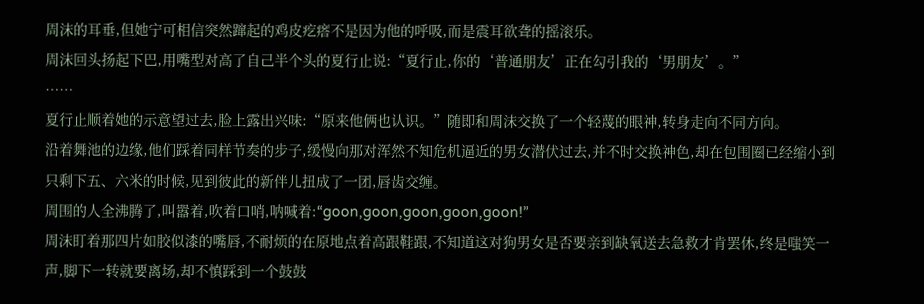周沫的耳垂,但她宁可相信突然蹿起的鸡皮疙瘩不是因为他的呼吸,而是震耳欲聋的摇滚乐。
周沫回头扬起下巴,用嘴型对高了自己半个头的夏行止说:“夏行止,你的‘普通朋友’正在勾引我的‘男朋友’。”
……
夏行止顺着她的示意望过去,脸上露出兴味:“原来他俩也认识。”随即和周沫交换了一个轻蔑的眼神,转身走向不同方向。
沿着舞池的边缘,他们踩着同样节奏的步子,缓慢向那对浑然不知危机逼近的男女潜伏过去,并不时交换神色,却在包围圈已经缩小到只剩下五、六米的时候,见到彼此的新伴儿扭成了一团,唇齿交缠。
周围的人全沸腾了,叫嚣着,吹着口哨,呐喊着:“goon,goon,goon,goon,goon!”
周沫盯着那四片如胶似漆的嘴唇,不耐烦的在原地点着高跟鞋跟,不知道这对狗男女是否要亲到缺氧送去急救才肯罢休,终是嗤笑一声,脚下一转就要离场,却不慎踩到一个鼓鼓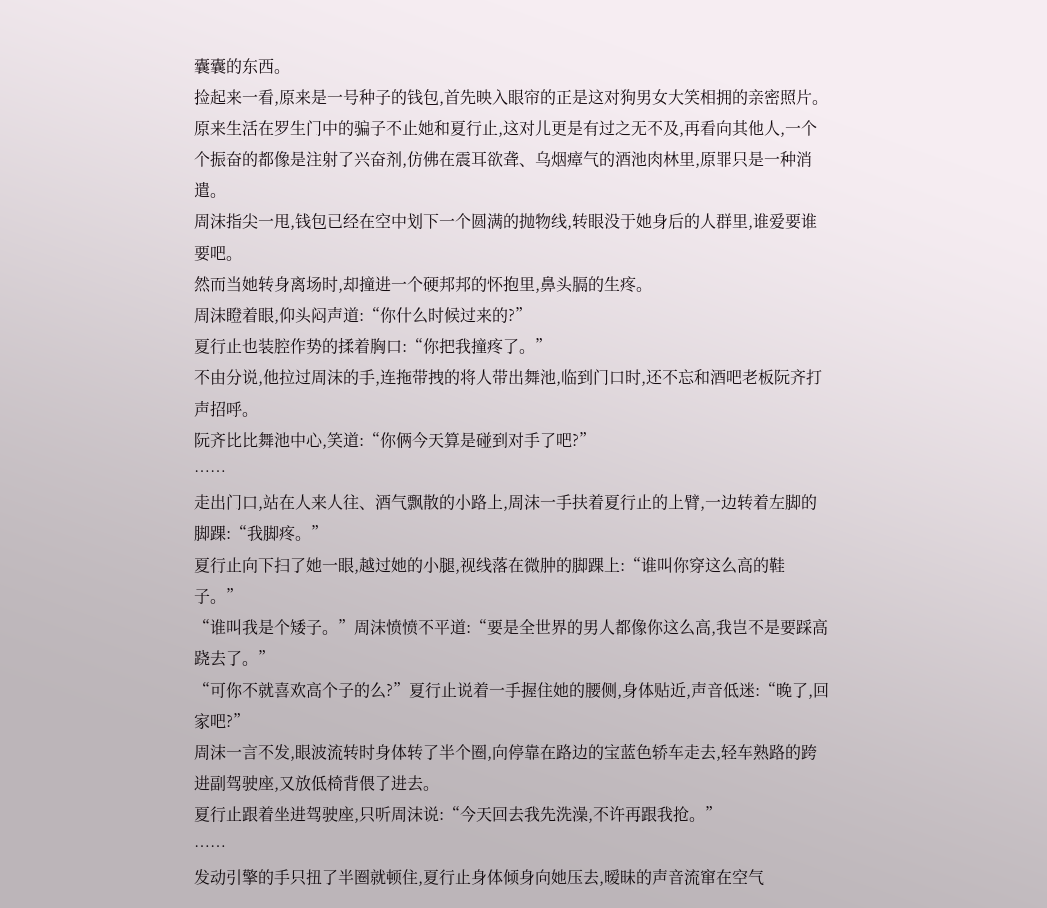囊囊的东西。
捡起来一看,原来是一号种子的钱包,首先映入眼帘的正是这对狗男女大笑相拥的亲密照片。
原来生活在罗生门中的骗子不止她和夏行止,这对儿更是有过之无不及,再看向其他人,一个个振奋的都像是注射了兴奋剂,仿佛在震耳欲聋、乌烟瘴气的酒池肉林里,原罪只是一种消遣。
周沫指尖一甩,钱包已经在空中划下一个圆满的抛物线,转眼没于她身后的人群里,谁爱要谁要吧。
然而当她转身离场时,却撞进一个硬邦邦的怀抱里,鼻头膈的生疼。
周沫瞪着眼,仰头闷声道:“你什么时候过来的?”
夏行止也装腔作势的揉着胸口:“你把我撞疼了。”
不由分说,他拉过周沫的手,连拖带拽的将人带出舞池,临到门口时,还不忘和酒吧老板阮齐打声招呼。
阮齐比比舞池中心,笑道:“你俩今天算是碰到对手了吧?”
……
走出门口,站在人来人往、酒气飘散的小路上,周沫一手扶着夏行止的上臂,一边转着左脚的脚踝:“我脚疼。”
夏行止向下扫了她一眼,越过她的小腿,视线落在微肿的脚踝上:“谁叫你穿这么高的鞋子。”
“谁叫我是个矮子。”周沫愤愤不平道:“要是全世界的男人都像你这么高,我岂不是要踩高跷去了。”
“可你不就喜欢高个子的么?”夏行止说着一手握住她的腰侧,身体贴近,声音低迷:“晚了,回家吧?”
周沫一言不发,眼波流转时身体转了半个圈,向停靠在路边的宝蓝色轿车走去,轻车熟路的跨进副驾驶座,又放低椅背偎了进去。
夏行止跟着坐进驾驶座,只听周沫说:“今天回去我先洗澡,不许再跟我抢。”
……
发动引擎的手只扭了半圈就顿住,夏行止身体倾身向她压去,暧昧的声音流窜在空气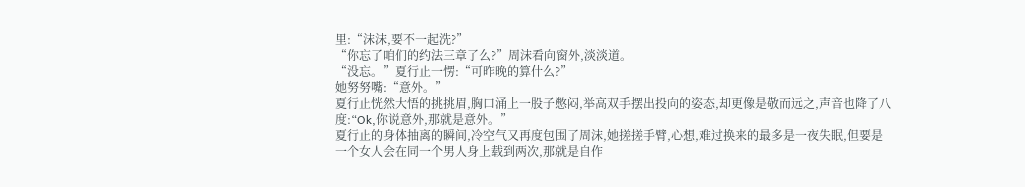里:“沫沫,要不一起洗?”
“你忘了咱们的约法三章了么?”周沫看向窗外,淡淡道。
“没忘。”夏行止一愣:“可昨晚的算什么?”
她努努嘴:“意外。”
夏行止恍然大悟的挑挑眉,胸口涌上一股子憋闷,举高双手摆出投向的姿态,却更像是敬而远之,声音也降了八度:“Ok,你说意外,那就是意外。”
夏行止的身体抽离的瞬间,冷空气又再度包围了周沫,她搓搓手臂,心想,难过换来的最多是一夜失眠,但要是一个女人会在同一个男人身上载到两次,那就是自作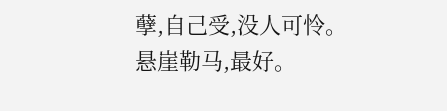孽,自己受,没人可怜。
悬崖勒马,最好。